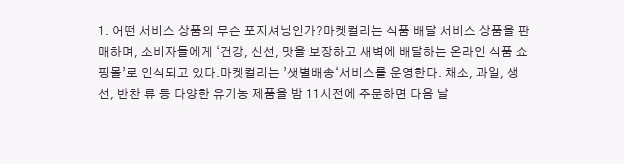1. 어떤 서비스 상품의 무슨 포지셔닝인가?마켓컬리는 식품 배달 서비스 상품을 판매하며, 소비자들에게 ‘건강, 신선, 맛을 보장하고 새벽에 배달하는 온라인 식품 쇼핑몰’로 인식되고 있다.마켓컬리는 ’샛별배송‘서비스를 운영한다. 채소, 과일, 생선, 반찬 류 등 다양한 유기농 제품을 밤 11시전에 주문하면 다음 날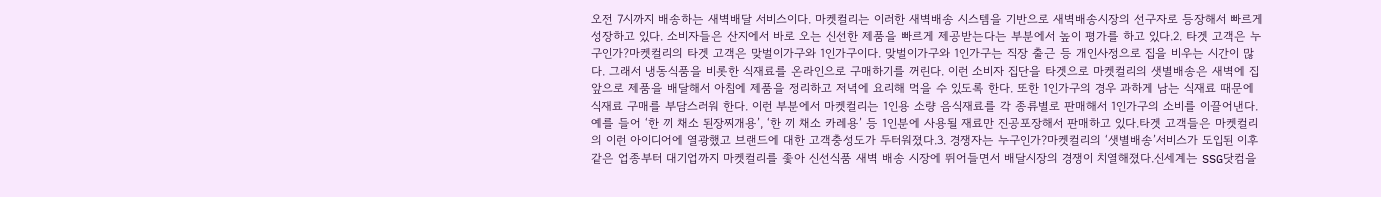오전 7시까지 배송하는 새벽배달 서비스이다. 마켓컬리는 이러한 새벽배송 시스템을 기반으로 새벽배송시장의 선구자로 등장해서 빠르게 성장하고 있다. 소비자들은 산지에서 바로 오는 신선한 제품을 빠르게 제공받는다는 부분에서 높이 평가를 하고 있다.2. 타겟 고객은 누구인가?마켓컬리의 타겟 고객은 맞벌이가구와 1인가구이다. 맞벌이가구와 1인가구는 직장 출근 등 개인사정으로 집을 비우는 시간이 많다. 그래서 냉동식품을 비롯한 식재료를 온라인으로 구매하기를 꺼린다. 이런 소비자 집단을 타겟으로 마켓컬리의 샛별배송은 새벽에 집 앞으로 제품을 배달해서 아침에 제품을 정리하고 저녁에 요리해 먹을 수 있도록 한다. 또한 1인가구의 경우 과하게 남는 식재료 때문에 식재료 구매를 부담스러워 한다. 이런 부분에서 마켓컬리는 1인용 소량 음식재료를 각 종류별로 판매해서 1인가구의 소비를 이끌어낸다. 예를 들어 ‘한 끼 채소 된장찌개용’, ‘한 끼 채소 카레용’ 등 1인분에 사용될 재료만 진공포장해서 판매하고 있다.타겟 고객들은 마켓컬리의 이런 아이디어에 열광했고 브랜드에 대한 고객충성도가 두터워졌다.3. 경쟁자는 누구인가?마켓컬리의 ‘샛별배송’서비스가 도입된 이후 같은 업종부터 대기업까지 마켓컬리를 좇아 신선식품 새벽 배송 시장에 뛰어들면서 배달시장의 경쟁이 치열해졌다.신세계는 SSG닷컴을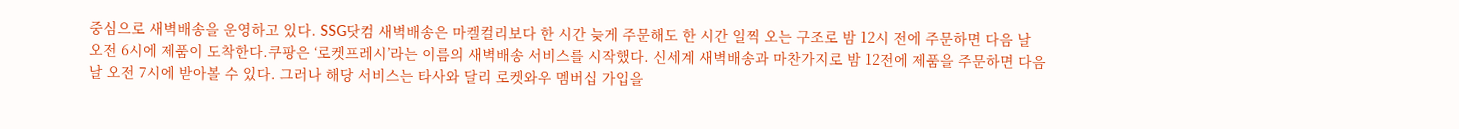중심으로 새벽배송을 운영하고 있다. SSG닷컴 새벽배송은 마켈컬리보다 한 시간 늦게 주문해도 한 시간 일찍 오는 구조로 밤 12시 전에 주문하면 다음 날 오전 6시에 제품이 도착한다.쿠팡은 ‘로켓프레시’라는 이름의 새벽배송 서비스를 시작했다. 신세계 새벽배송과 마찬가지로 밤 12전에 제품을 주문하면 다음 날 오전 7시에 받아볼 수 있다. 그러나 해당 서비스는 타사와 달리 로켓와우 멤버십 가입을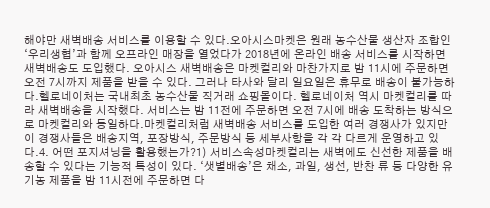해야만 새벽배송 서비스를 이용할 수 있다.오아시스마켓은 원래 농수산물 생산자 조합인 ‘우리생협’과 함께 오프라인 매장을 열었다가 2018년에 온라인 배송 서비스를 시작하면 새벽배송도 도입했다. 오아시스 새벽배송은 마켓컬리와 마찬가지로 밤 11시에 주문하면 오전 7시까지 제품을 받을 수 있다. 그러나 타사와 달리 일요일은 휴무로 배송이 불가능하다.헬로네이처는 국내최초 농수산물 직거래 쇼핑몰이다. 헬로네이처 역시 마켓컬리를 따라 새벽배송을 시작했다. 서비스는 밤 11전에 주문하면 오전 7시에 배송 도착하는 방식으로 마켓컬리와 동일하다.마켓컬리처럼 새벽배송 서비스를 도입한 여러 경쟁사가 있지만 이 경쟁사들은 배송지역, 포장방식, 주문방식 등 세부사항을 각 각 다르게 운영하고 있다.4. 어떤 포지셔닝을 활용했는가?1) 서비스속성마켓컬리는 새벽에도 신선한 제품을 배송할 수 있다는 기능적 특성이 있다. ‘샛별배송’은 채소, 과일, 생선, 반찬 류 등 다양한 유기농 제품을 밤 11시전에 주문하면 다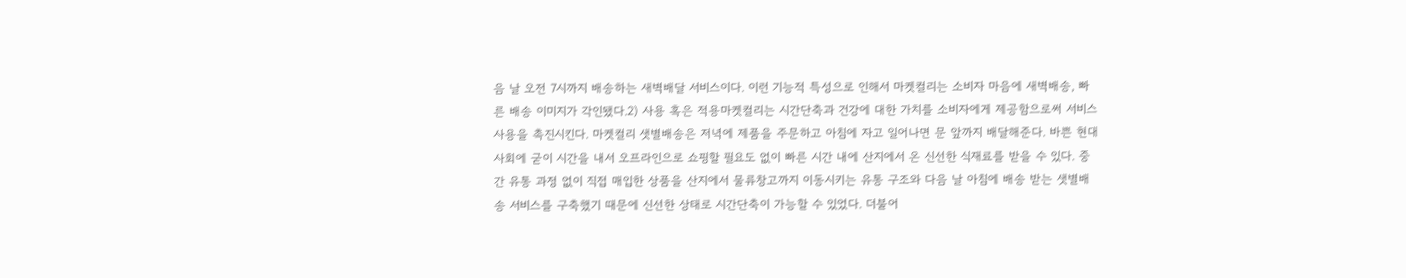음 날 오전 7시까지 배송하는 새벽배달 서비스이다. 이런 기능적 특성으로 인해서 마켓컬리는 소비자 마음에 새벽배송, 빠른 배송 이미지가 각인됐다.2) 사용 혹은 적용마켓컬리는 시간단축과 건강에 대한 가치를 소비자에게 제공함으로써 서비스 사용을 촉진시킨다. 마켓컬리 샛별배송은 저녁에 제품을 주문하고 아침에 자고 일어나면 문 앞까지 배달해준다. 바쁜 현대사회에 굳이 시간을 내서 오프라인으로 쇼핑할 필요도 없이 빠른 시간 내에 산지에서 온 신선한 식재료를 받을 수 있다. 중간 유통 과정 없이 직접 매입한 상품을 산지에서 물류창고까지 이동시키는 유통 구조와 다음 날 아침에 배송 받는 샛별배송 서비스를 구축했기 때문에 신선한 상태로 시간단축이 가능할 수 있었다. 더불어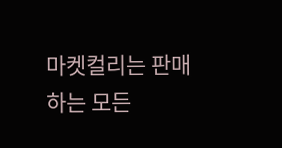마켓컬리는 판매하는 모든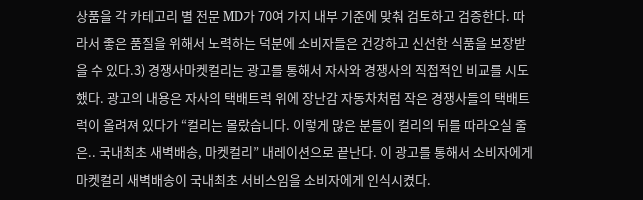상품을 각 카테고리 별 전문 MD가 70여 가지 내부 기준에 맞춰 검토하고 검증한다. 따라서 좋은 품질을 위해서 노력하는 덕분에 소비자들은 건강하고 신선한 식품을 보장받을 수 있다.3) 경쟁사마켓컬리는 광고를 통해서 자사와 경쟁사의 직접적인 비교를 시도했다. 광고의 내용은 자사의 택배트럭 위에 장난감 자동차처럼 작은 경쟁사들의 택배트럭이 올려져 있다가 “컬리는 몰랐습니다. 이렇게 많은 분들이 컬리의 뒤를 따라오실 줄은.. 국내최초 새벽배송, 마켓컬리” 내레이션으로 끝난다. 이 광고를 통해서 소비자에게 마켓컬리 새벽배송이 국내최초 서비스임을 소비자에게 인식시켰다.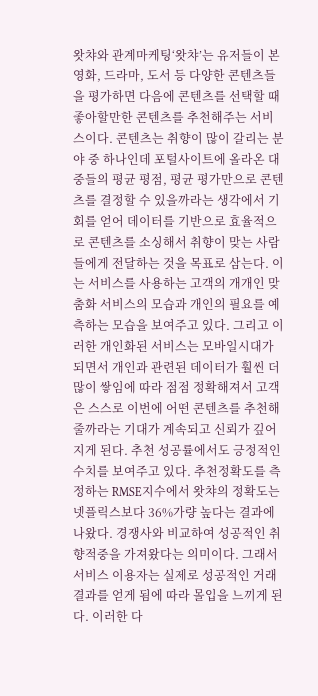왓챠와 관계마케팅‘왓챠’는 유저들이 본 영화, 드라마, 도서 등 다양한 콘텐츠들을 평가하면 다음에 콘텐츠를 선택할 때 좋아할만한 콘텐츠를 추천해주는 서비스이다. 콘텐츠는 취향이 많이 갈리는 분야 중 하나인데 포털사이트에 올라온 대중들의 평균 평점, 평균 평가만으로 콘텐츠를 결정할 수 있을까라는 생각에서 기회를 얻어 데이터를 기반으로 효율적으로 콘텐츠를 소싱해서 취향이 맞는 사람들에게 전달하는 것을 목표로 삼는다. 이는 서비스를 사용하는 고객의 개개인 맞춤화 서비스의 모습과 개인의 필요를 예측하는 모습을 보여주고 있다. 그리고 이러한 개인화된 서비스는 모바일시대가 되면서 개인과 관련된 데이터가 훨씬 더 많이 쌓임에 따라 점점 정확해져서 고객은 스스로 이번에 어떤 콘텐츠를 추천해줄까라는 기대가 계속되고 신뢰가 깊어지게 된다. 추천 성공률에서도 긍정적인 수치를 보여주고 있다. 추천정확도를 측정하는 RMSE지수에서 왓챠의 정확도는 넷플릭스보다 36%가량 높다는 결과에 나왔다. 경쟁사와 비교하여 성공적인 취향적중을 가져왔다는 의미이다. 그래서 서비스 이용자는 실제로 성공적인 거래결과를 얻게 됨에 따라 몰입을 느끼게 된다. 이러한 다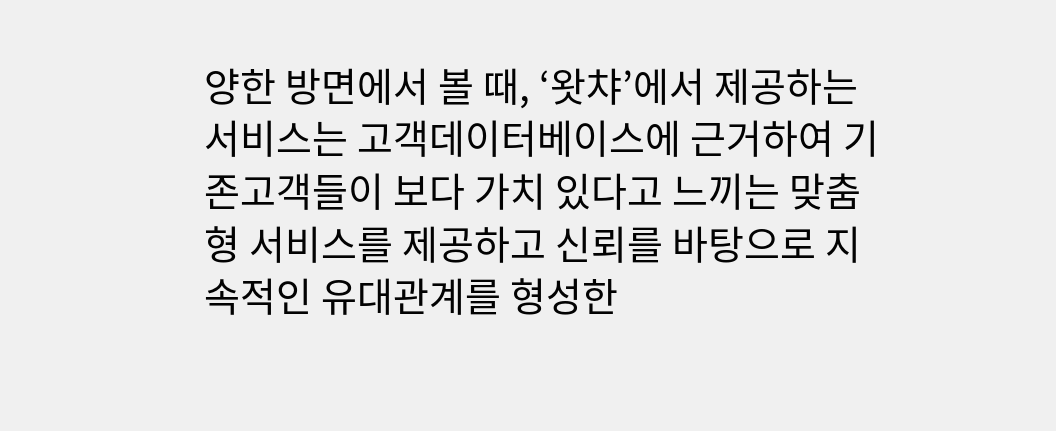양한 방면에서 볼 때, ‘왓챠’에서 제공하는 서비스는 고객데이터베이스에 근거하여 기존고객들이 보다 가치 있다고 느끼는 맞춤형 서비스를 제공하고 신뢰를 바탕으로 지속적인 유대관계를 형성한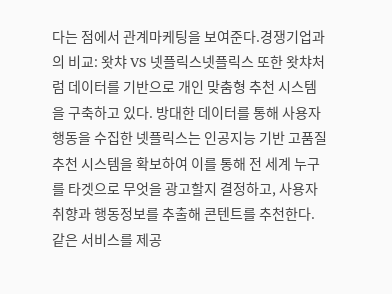다는 점에서 관계마케팅을 보여준다.경쟁기업과의 비교: 왓챠 VS 넷플릭스넷플릭스 또한 왓챠처럼 데이터를 기반으로 개인 맞춤형 추천 시스템을 구축하고 있다. 방대한 데이터를 통해 사용자 행동을 수집한 넷플릭스는 인공지능 기반 고품질 추천 시스템을 확보하여 이를 통해 전 세계 누구를 타겟으로 무엇을 광고할지 결정하고, 사용자 취향과 행동정보를 추출해 콘텐트를 추천한다. 같은 서비스를 제공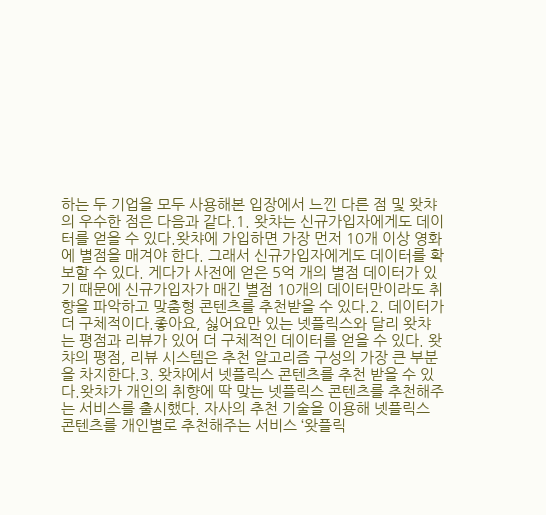하는 두 기업을 모두 사용해본 입장에서 느낀 다른 점 및 왓챠의 우수한 점은 다음과 같다.1. 왓챠는 신규가입자에게도 데이터를 얻을 수 있다.왓챠에 가입하면 가장 먼저 10개 이상 영화에 별점을 매겨야 한다. 그래서 신규가입자에게도 데이터를 확보할 수 있다. 게다가 사전에 얻은 5억 개의 별점 데이터가 있기 때문에 신규가입자가 매긴 별점 10개의 데이터만이라도 취향을 파악하고 맞춤형 콘텐츠를 추천받을 수 있다.2. 데이터가 더 구체적이다.좋아요, 싫어요만 있는 넷플릭스와 달리 왓챠는 평점과 리뷰가 있어 더 구체적인 데이터를 얻을 수 있다. 왓챠의 평점, 리뷰 시스템은 추천 알고리즘 구성의 가장 큰 부분을 차지한다.3. 왓챠에서 넷플릭스 콘텐츠를 추천 받을 수 있다.왓챠가 개인의 취향에 딱 맞는 넷플릭스 콘텐츠를 추천해주는 서비스를 출시했다. 자사의 추천 기술을 이용해 넷플릭스 콘텐츠를 개인별로 추천해주는 서비스 ‘왓플릭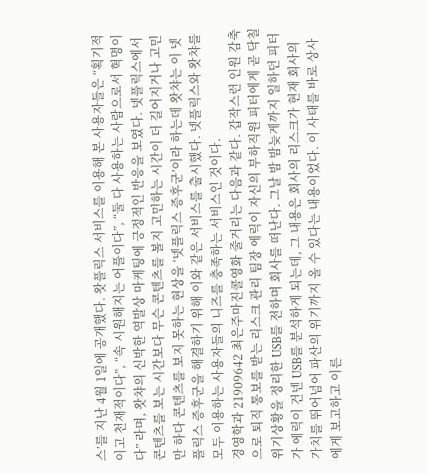스’를 지난 4월 1일에 공개했다. 왓플릭스 서비스를 이용해 본 사용자들은 “획기적이고 천재적이다”, “속 시원해지는 어플이다”, “둘 다 사용하는 사람으로서 혁명이다” 라며, 왓챠의 신박한 역발상 마케팅에 긍정적인 반응을 보였다. 넷플릭스에서 콘텐츠를 보는 시간보다 무슨 콘텐츠를 볼지 고민하는 시간이 더 길어지거나 고민만 하다 콘텐츠를 보지 못하는 현상을 ‘넷플릭스 증후군’이라 하는데 왓챠는 이 넷플릭스 증후군을 해결하기 위해 이와 같은 서비스를 출시했다. 넷플릭스와 왓챠를 모두 이용하는 사용자들의 니즈를 충족하는 서비스인 것이다.
경영학과 21909642 최은주마진콜영화 줄거리는 다음과 같다. 갑작스런 인원 감축으로 퇴직 통보를 받는 리스크 관리 팀장 에릭이 자신의 부하직원 피터에게 곧 닥칠 위기상황을 정리한 USB를 전하며 회사를 떠난다. 그날 밤 밤늦게까지 일하던 피터가 에릭이 건넨 USB를 분석하게 되는데, 그 내용은 회사의 리스크가 현재 회사의 가치를 뛰어넘어 파산의 위기까지 올 수 있다는 내용이었다. 이 사태를 바로 상사에게 보고하고 이른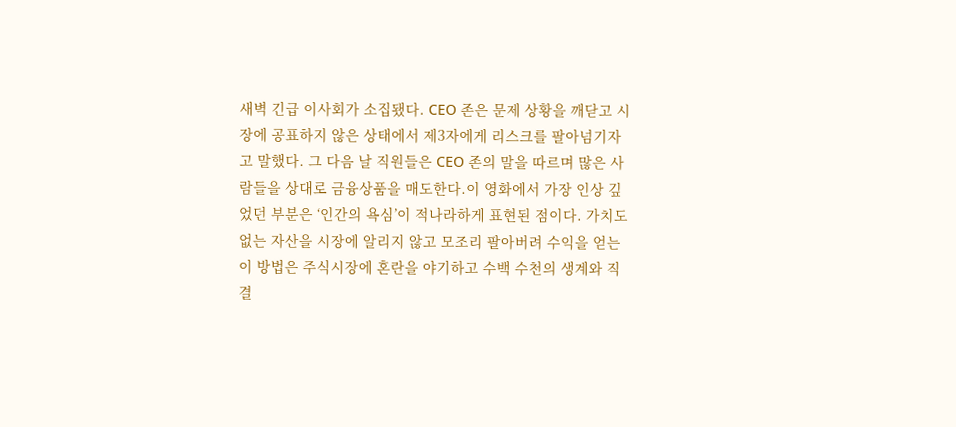새벽 긴급 이사회가 소집됐다. CEO 존은 문제 상황을 깨닫고 시장에 공표하지 않은 상태에서 제3자에게 리스크를 팔아넘기자고 말했다. 그 다음 날 직원들은 CEO 존의 말을 따르며 많은 사람들을 상대로 금융상품을 매도한다.이 영화에서 가장 인상 깊었던 부분은 ‘인간의 욕심’이 적나라하게 표현된 점이다. 가치도 없는 자산을 시장에 알리지 않고 모조리 팔아버려 수익을 얻는 이 방법은 주식시장에 혼란을 야기하고 수백 수천의 생계와 직결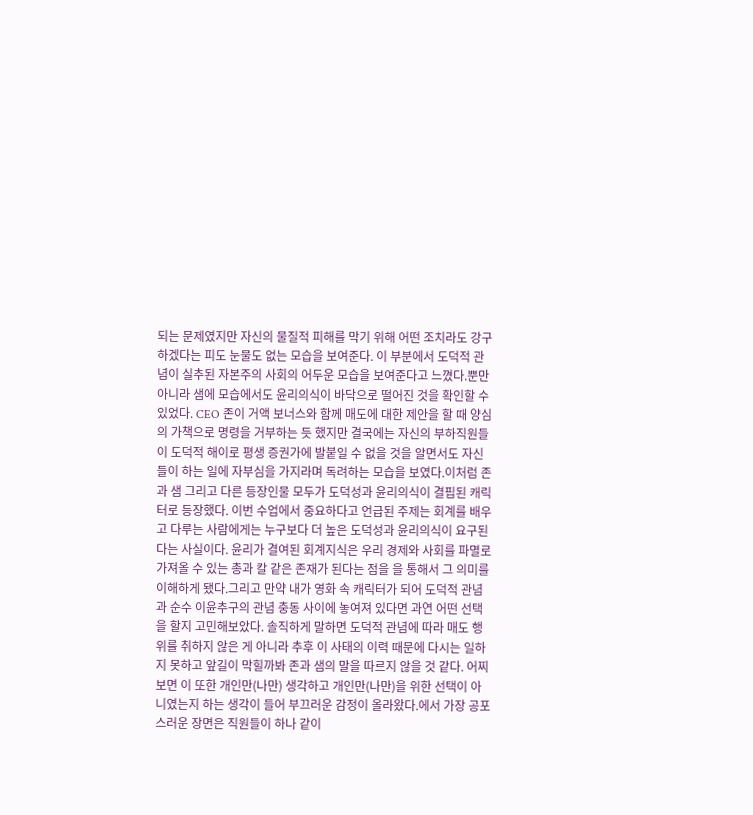되는 문제였지만 자신의 물질적 피해를 막기 위해 어떤 조치라도 강구하겠다는 피도 눈물도 없는 모습을 보여준다. 이 부분에서 도덕적 관념이 실추된 자본주의 사회의 어두운 모습을 보여준다고 느꼈다.뿐만 아니라 샘에 모습에서도 윤리의식이 바닥으로 떨어진 것을 확인할 수 있었다. CEO 존이 거액 보너스와 함께 매도에 대한 제안을 할 때 양심의 가책으로 명령을 거부하는 듯 했지만 결국에는 자신의 부하직원들이 도덕적 해이로 평생 증권가에 발붙일 수 없을 것을 알면서도 자신들이 하는 일에 자부심을 가지라며 독려하는 모습을 보였다.이처럼 존과 샘 그리고 다른 등장인물 모두가 도덕성과 윤리의식이 결핍된 캐릭터로 등장했다. 이번 수업에서 중요하다고 언급된 주제는 회계를 배우고 다루는 사람에게는 누구보다 더 높은 도덕성과 윤리의식이 요구된다는 사실이다. 윤리가 결여된 회계지식은 우리 경제와 사회를 파멸로 가져올 수 있는 총과 칼 같은 존재가 된다는 점을 을 통해서 그 의미를 이해하게 됐다.그리고 만약 내가 영화 속 캐릭터가 되어 도덕적 관념과 순수 이윤추구의 관념 충동 사이에 놓여져 있다면 과연 어떤 선택을 할지 고민해보았다. 솔직하게 말하면 도덕적 관념에 따라 매도 행위를 취하지 않은 게 아니라 추후 이 사태의 이력 때문에 다시는 일하지 못하고 앞길이 막힐까봐 존과 샘의 말을 따르지 않을 것 같다. 어찌 보면 이 또한 개인만(나만) 생각하고 개인만(나만)을 위한 선택이 아니였는지 하는 생각이 들어 부끄러운 감정이 올라왔다.에서 가장 공포스러운 장면은 직원들이 하나 같이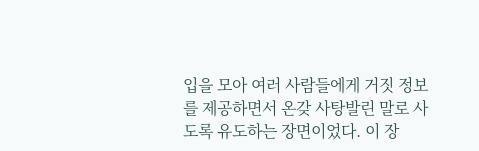입을 모아 여러 사람들에게 거짓 정보를 제공하면서 온갖 사탕발린 말로 사도록 유도하는 장면이었다. 이 장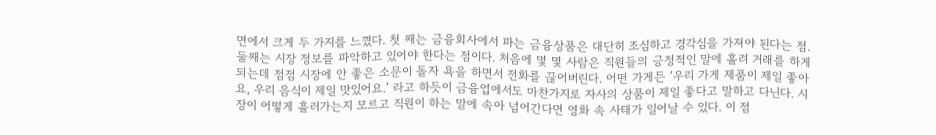면에서 크게 두 가지를 느꼈다. 첫 째는 금융회사에서 파는 금융상품은 대단히 조심하고 경각심을 가져야 된다는 점. 둘째는 시장 정보를 파악하고 있어야 한다는 점이다. 처음에 몇 몇 사람은 직원들의 긍정적인 말에 홀려 거래를 하게 되는데 점점 시장에 안 좋은 소문이 돌자 욕을 하면서 전화를 끊어버린다. 어떤 가게든 ‘우리 가게 제품이 제일 좋아요, 우리 음식이 제일 맛있어요.’ 라고 하듯이 금융업에서도 마찬가지로 자사의 상품이 제일 좋다고 말하고 다닌다. 시장이 어떻게 흘러가는지 모르고 직원이 하는 말에 속아 넘어간다면 영화 속 사태가 일어날 수 있다. 이 점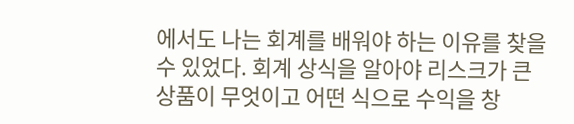에서도 나는 회계를 배워야 하는 이유를 찾을 수 있었다. 회계 상식을 알아야 리스크가 큰 상품이 무엇이고 어떤 식으로 수익을 창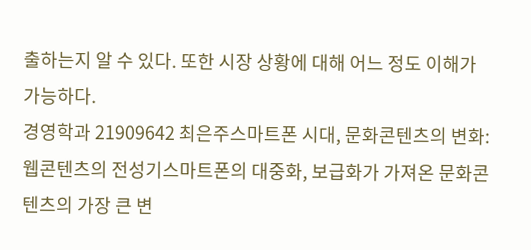출하는지 알 수 있다. 또한 시장 상황에 대해 어느 정도 이해가 가능하다.
경영학과 21909642 최은주스마트폰 시대, 문화콘텐츠의 변화: 웹콘텐츠의 전성기스마트폰의 대중화, 보급화가 가져온 문화콘텐츠의 가장 큰 변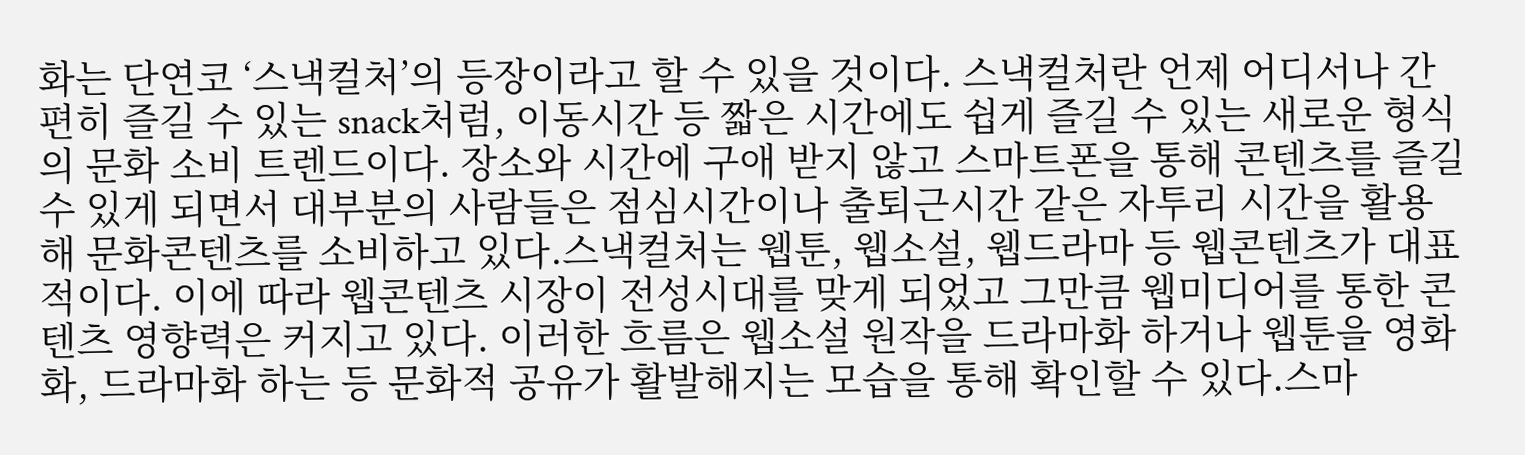화는 단연코 ‘스낵컬처’의 등장이라고 할 수 있을 것이다. 스낵컬처란 언제 어디서나 간편히 즐길 수 있는 snack처럼, 이동시간 등 짧은 시간에도 쉽게 즐길 수 있는 새로운 형식의 문화 소비 트렌드이다. 장소와 시간에 구애 받지 않고 스마트폰을 통해 콘텐츠를 즐길 수 있게 되면서 대부분의 사람들은 점심시간이나 출퇴근시간 같은 자투리 시간을 활용해 문화콘텐츠를 소비하고 있다.스낵컬처는 웹툰, 웹소설, 웹드라마 등 웹콘텐츠가 대표적이다. 이에 따라 웹콘텐츠 시장이 전성시대를 맞게 되었고 그만큼 웹미디어를 통한 콘텐츠 영향력은 커지고 있다. 이러한 흐름은 웹소설 원작을 드라마화 하거나 웹툰을 영화화, 드라마화 하는 등 문화적 공유가 활발해지는 모습을 통해 확인할 수 있다.스마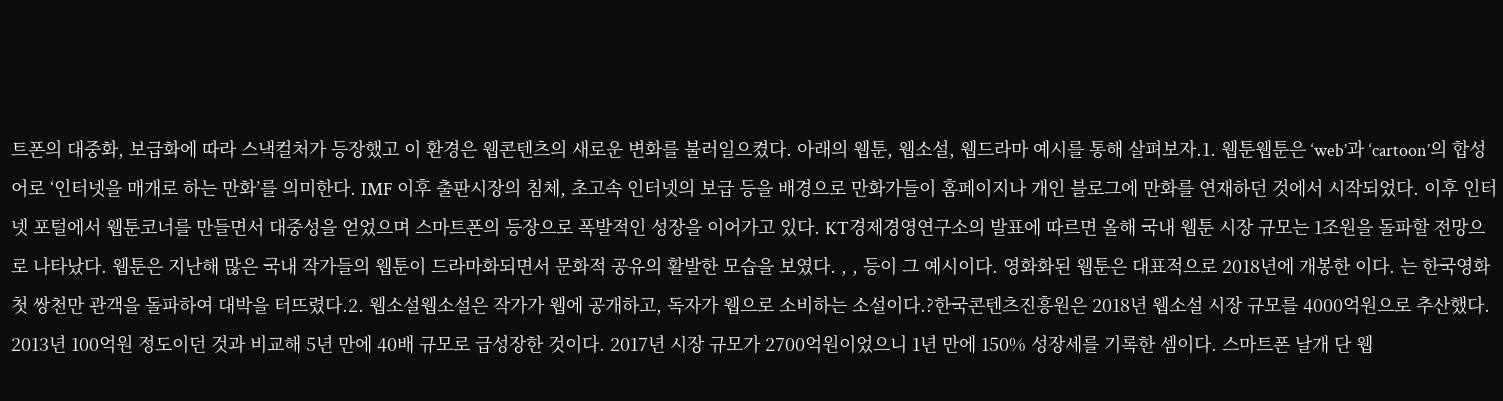트폰의 대중화, 보급화에 따라 스낵컬처가 등장했고 이 환경은 웹콘텐츠의 새로운 변화를 불러일으켰다. 아래의 웹툰, 웹소설, 웹드라마 예시를 통해 살펴보자.1. 웹툰웹툰은 ‘web’과 ‘cartoon’의 합성어로 ‘인터넷을 매개로 하는 만화’를 의미한다. IMF 이후 출판시장의 침체, 초고속 인터넷의 보급 등을 배경으로 만화가들이 홈페이지나 개인 블로그에 만화를 연재하던 것에서 시작되었다. 이후 인터넷 포털에서 웹툰코너를 만들면서 대중성을 얻었으며 스마트폰의 등장으로 폭발적인 성장을 이어가고 있다. KT경제경영연구소의 발표에 따르면 올해 국내 웹툰 시장 규모는 1조원을 돌파할 전망으로 나타났다. 웹툰은 지난해 많은 국내 작가들의 웹툰이 드라마화되면서 문화적 공유의 활발한 모습을 보였다. , , 등이 그 예시이다. 영화화된 웹툰은 대표적으로 2018년에 개봉한 이다. 는 한국영화 첫 쌍천만 관객을 돌파하여 대박을 터뜨렸다.2. 웹소설웹소설은 작가가 웹에 공개하고, 독자가 웹으로 소비하는 소설이다.?한국콘텐츠진흥원은 2018년 웹소설 시장 규모를 4000억원으로 추산했다. 2013년 100억원 정도이던 것과 비교해 5년 만에 40배 규모로 급성장한 것이다. 2017년 시장 규모가 2700억원이었으니 1년 만에 150% 성장세를 기록한 셈이다. 스마트폰 날개 단 웹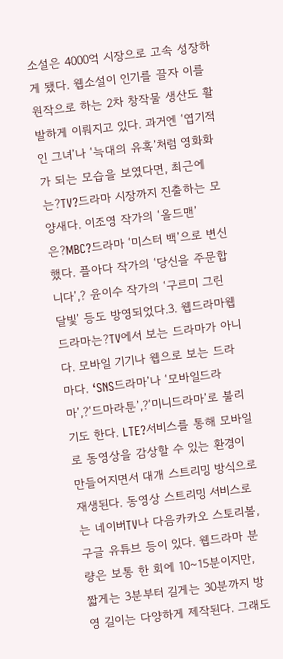소설은 4000억 시장으로 고속 성장하게 됐다. 웹소설이 인기를 끌자 이를 원작으로 하는 2차 창작물 생산도 활발하게 이뤄지고 있다. 과거엔 ‘엽기적인 그녀’나 ‘늑대의 유혹’처럼 영화화가 되는 모습을 보였다면, 최근에는?TV?드라마 시장까지 진출하는 모양새다. 이조영 작가의 ‘올드맨’은?MBC?드라마 ‘미스터 백’으로 변신했다. 플아다 작가의 ‘당신을 주문합니다’,? 윤이수 작가의 ‘구르미 그린 달빛’ 등도 방영되었다.3. 웹드라마웹드라마는?TV에서 보는 드라마가 아니다. 모바일 기기나 웹으로 보는 드라마다. ‘SNS드라마’나 ‘모바일드라마’,?‘드마라툰’,?‘미니드라마’로 불리기도 한다. LTE?서비스를 통해 모바일로 동영상을 감상할 수 있는 환경이 만들어지면서 대개 스트리밍 방식으로 재생된다. 동영상 스트리밍 서비스로는 네이버TV나 다음카카오 스토리볼, 구글 유튜브 등이 있다. 웹드라마 분량은 보통 한 회에 10~15분이지만, 짧게는 3분부터 길게는 30분까지 방영 길이는 다양하게 제작된다. 그래도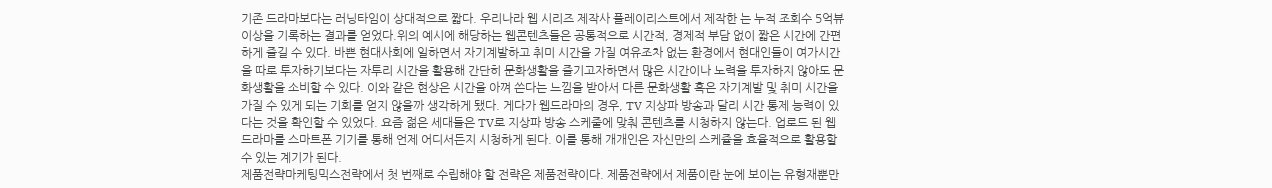기존 드라마보다는 러닝타임이 상대적으로 짧다. 우리나라 웹 시리즈 제작사 플레이리스트에서 제작한 는 누적 조회수 5억뷰 이상을 기록하는 결과를 얻었다.위의 예시에 해당하는 웹콘텐츠들은 공통적으로 시간적, 경제적 부담 없이 짧은 시간에 간편하게 즐길 수 있다. 바쁜 현대사회에 일하면서 자기계발하고 취미 시간을 가질 여유조차 없는 환경에서 현대인들이 여가시간을 따로 투자하기보다는 자투리 시간을 활용해 간단히 문화생활을 즐기고자하면서 많은 시간이나 노력을 투자하지 않아도 문화생활을 소비할 수 있다. 이와 같은 현상은 시간을 아껴 쓴다는 느낌을 받아서 다른 문화생활 혹은 자기계발 및 취미 시간을 가질 수 있게 되는 기회를 얻지 않을까 생각하게 됐다. 게다가 웹드라마의 경우, TV 지상파 방송과 달리 시간 통제 능력이 있다는 것을 확인할 수 있었다. 요즘 젊은 세대들은 TV로 지상파 방송 스케줄에 맞춰 콘텐츠를 시청하지 않는다. 업로드 된 웹드라마를 스마트폰 기기를 통해 언제 어디서든지 시청하게 된다. 이를 통해 개개인은 자신만의 스케쥴을 효율적으로 활용할 수 있는 계기가 된다.
제품전략마케팅믹스전략에서 첫 번째로 수립해야 할 전략은 제품전략이다. 제품전략에서 제품이란 눈에 보이는 유형재뿐만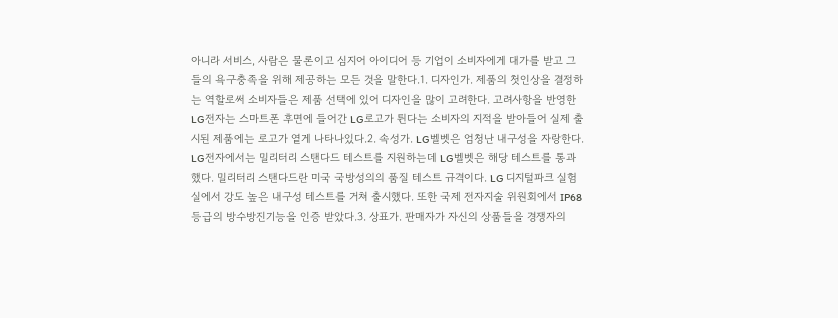아니라 서비스, 사람은 물론이고 심지어 아이디어 등 기업이 소비자에게 대가를 받고 그들의 욕구충족을 위해 제공하는 모든 것을 말한다.1. 디자인가. 제품의 첫인상을 결정하는 역할로써 소비자들은 제품 선택에 있어 디자인을 많이 고려한다. 고려사항을 반영한 LG전자는 스마트폰 후면에 들어간 LG로고가 튄다는 소비자의 지적을 받아들어 실제 출시된 제품에는 로고가 옅게 나타나있다.2. 속성가. LG벨벳은 엄청난 내구성을 자랑한다. LG전자에서는 밀리터리 스탠다드 테스트를 지원하는데 LG벨벳은 해당 테스트를 통과했다. 밀리터리 스탠다드란 미국 국방성의의 품질 테스트 규격이다. LG 디지털파크 실험실에서 강도 높은 내구성 테스트를 거쳐 출시했다. 또한 국제 전자지술 위원회에서 IP68등급의 방수방진기능을 인증 받았다.3. 상표가. 판매자가 자신의 상품들을 경쟁자의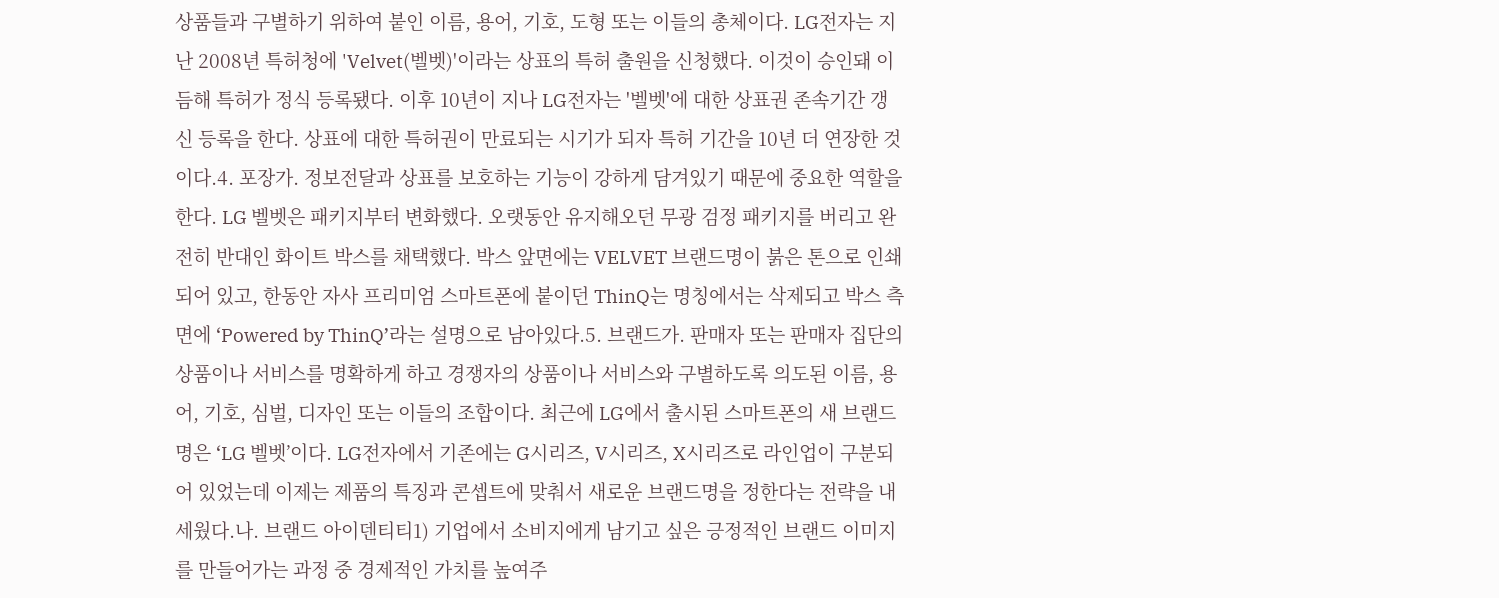상품들과 구별하기 위하여 붙인 이름, 용어, 기호, 도형 또는 이들의 총체이다. LG전자는 지난 2008년 특허청에 'Velvet(벨벳)'이라는 상표의 특허 출원을 신청했다. 이것이 승인돼 이듬해 특허가 정식 등록됐다. 이후 10년이 지나 LG전자는 '벨벳'에 대한 상표권 존속기간 갱신 등록을 한다. 상표에 대한 특허권이 만료되는 시기가 되자 특허 기간을 10년 더 연장한 것이다.4. 포장가. 정보전달과 상표를 보호하는 기능이 강하게 담겨있기 때문에 중요한 역할을 한다. LG 벨벳은 패키지부터 변화했다. 오랫동안 유지해오던 무광 검정 패키지를 버리고 완전히 반대인 화이트 박스를 채택했다. 박스 앞면에는 VELVET 브랜드명이 붉은 톤으로 인쇄되어 있고, 한동안 자사 프리미엄 스마트폰에 붙이던 ThinQ는 명칭에서는 삭제되고 박스 측면에 ‘Powered by ThinQ’라는 설명으로 남아있다.5. 브랜드가. 판매자 또는 판매자 집단의 상품이나 서비스를 명확하게 하고 경쟁자의 상품이나 서비스와 구별하도록 의도된 이름, 용어, 기호, 심벌, 디자인 또는 이들의 조합이다. 최근에 LG에서 출시된 스마트폰의 새 브랜드명은 ‘LG 벨벳’이다. LG전자에서 기존에는 G시리즈, V시리즈, X시리즈로 라인업이 구분되어 있었는데 이제는 제품의 특징과 콘셉트에 맞춰서 새로운 브랜드명을 정한다는 전략을 내세웠다.나. 브랜드 아이덴티티1) 기업에서 소비지에게 남기고 싶은 긍정적인 브랜드 이미지를 만들어가는 과정 중 경제적인 가치를 높여주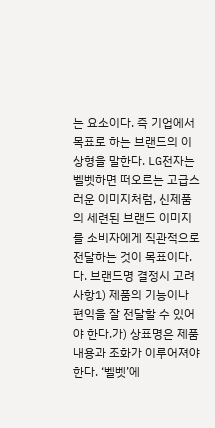는 요소이다. 즉 기업에서 목표로 하는 브랜드의 이상형을 말한다. LG전자는 벨벳하면 떠오르는 고급스러운 이미지처럼, 신제품의 세련된 브랜드 이미지를 소비자에게 직관적으로 전달하는 것이 목표이다.다. 브랜드명 결정시 고려사항1) 제품의 기능이나 편익을 잘 전달할 수 있어야 한다.가) 상표명은 제품내용과 조화가 이루어져야 한다. ‘벨벳’에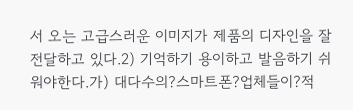서 오는 고급스러운 이미지가 제품의 디자인을 잘 전달하고 있다.2) 기억하기 용이하고 발음하기 쉬워야한다.가) 대다수의?스마트폰?업체들이?적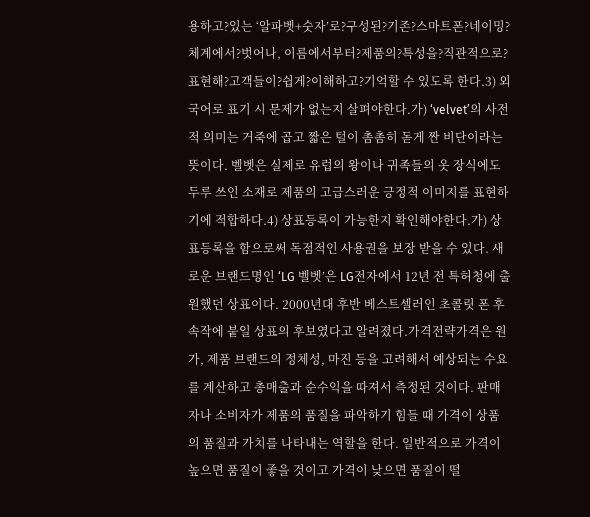용하고?있는 ‘알파벳+숫자’로?구성된?기존?스마트폰?네이밍?체계에서?벗어나, 이름에서부터?제품의?특성을?직관적으로?표현해?고객들이?쉽게?이해하고?기억할 수 있도록 한다.3) 외국어로 표기 시 문제가 없는지 살펴야한다.가) ‘velvet’의 사전적 의미는 거죽에 곱고 짧은 털이 촘촘히 돋게 짠 비단이라는 뜻이다. 벨벳은 실제로 유럽의 왕이나 귀족들의 옷 장식에도 두루 쓰인 소재로 제품의 고급스러운 긍정적 이미지를 표현하기에 적합하다.4) 상표등록이 가능한지 확인해야한다.가) 상표등록을 함으로써 독점적인 사용권을 보장 받을 수 있다. 새로운 브랜드명인 ‘LG 벨벳’은 LG전자에서 12년 전 특허청에 출원했던 상표이다. 2000년대 후반 베스트셀러인 초콜릿 폰 후속작에 붙일 상표의 후보였다고 알려졌다.가격전략가격은 원가, 제품 브랜드의 정체성, 마진 등을 고려해서 예상되는 수요를 계산하고 총매출과 순수익을 따져서 측정된 것이다. 판매자나 소비자가 제품의 품질을 파악하기 힘들 때 가격이 상품의 품질과 가치를 나타내는 역할을 한다. 일반적으로 가격이 높으면 품질이 좋을 것이고 가격이 낮으면 품질이 떨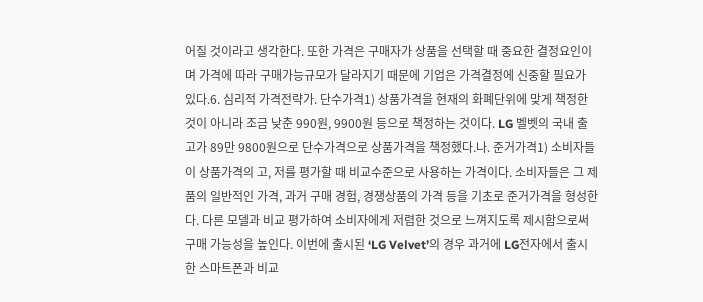어질 것이라고 생각한다. 또한 가격은 구매자가 상품을 선택할 때 중요한 결정요인이며 가격에 따라 구매가능규모가 달라지기 때문에 기업은 가격결정에 신중할 필요가 있다.6. 심리적 가격전략가. 단수가격1) 상품가격을 현재의 화폐단위에 맞게 책정한 것이 아니라 조금 낮춘 990원, 9900원 등으로 책정하는 것이다. LG 벨벳의 국내 출고가 89만 9800원으로 단수가격으로 상품가격을 책정했다.나. 준거가격1) 소비자들이 상품가격의 고, 저를 평가할 때 비교수준으로 사용하는 가격이다. 소비자들은 그 제품의 일반적인 가격, 과거 구매 경험, 경쟁상품의 가격 등을 기초로 준거가격을 형성한다. 다른 모델과 비교 평가하여 소비자에게 저렴한 것으로 느껴지도록 제시함으로써 구매 가능성을 높인다. 이번에 출시된 ‘LG Velvet’의 경우 과거에 LG전자에서 출시한 스마트폰과 비교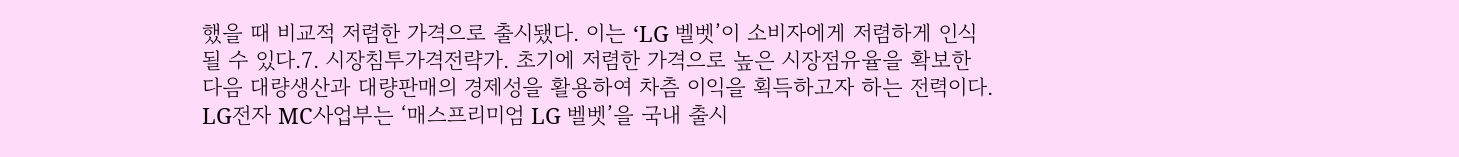했을 때 비교적 저렴한 가격으로 출시됐다. 이는 ‘LG 벨벳’이 소비자에게 저렴하게 인식될 수 있다.7. 시장침투가격전략가. 초기에 저렴한 가격으로 높은 시장점유율을 확보한 다음 대량생산과 대량판매의 경제성을 활용하여 차츰 이익을 획득하고자 하는 전력이다. LG전자 MC사업부는 ‘매스프리미엄 LG 벨벳’을 국내 출시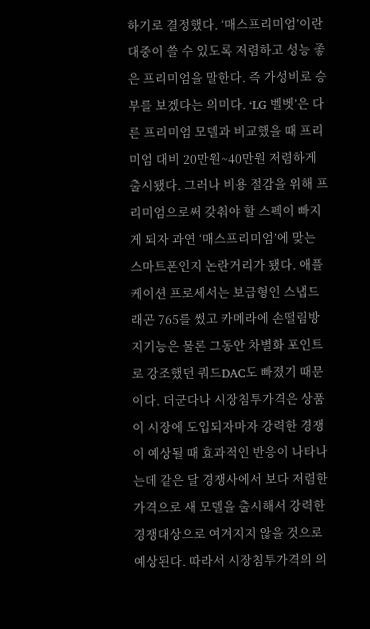하기로 결정했다. ‘매스프리미엄’이란 대중이 쓸 수 있도록 저렴하고 성능 좋은 프리미엄을 말한다. 즉 가성비로 승부를 보겠다는 의미다. ‘LG 벨벳’은 다른 프리미엄 모델과 비교했을 때 프리미엄 대비 20만원~40만원 저렴하게 출시됐다. 그러나 비용 절감을 위해 프리미엄으로써 갖춰야 할 스펙이 빠지게 되자 과연 ‘매스프리미엄’에 맞는 스마트폰인지 논란거리가 됐다. 애플케이션 프로세서는 보급형인 스냅드래곤 765를 썼고 카메라에 손떨림방지기능은 물론 그동안 차별화 포인트로 강조했던 쿼드DAC도 빠졌기 때문이다. 더군다나 시장침투가격은 상품이 시장에 도입되자마자 강력한 경쟁이 예상될 때 효과적인 반응이 나타나는데 같은 달 경쟁사에서 보다 저렴한 가격으로 새 모델을 출시해서 강력한 경쟁대상으로 여겨지지 않을 것으로 예상된다. 따라서 시장침투가격의 의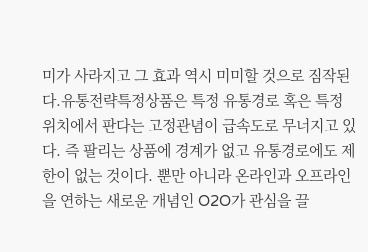미가 사라지고 그 효과 역시 미미할 것으로 짐작된다.유통전략특정상품은 특정 유통경로 혹은 특정위치에서 판다는 고정관념이 급속도로 무너지고 있다. 즉 팔리는 상품에 경계가 없고 유통경로에도 제한이 없는 것이다. 뿐만 아니라 온라인과 오프라인을 연하는 새로운 개념인 O2O가 관심을 끌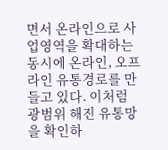면서 온라인으로 사업영역을 확대하는 동시에 온라인, 오프라인 유통경로를 만들고 있다. 이처럼 광범위 해진 유통망을 확인하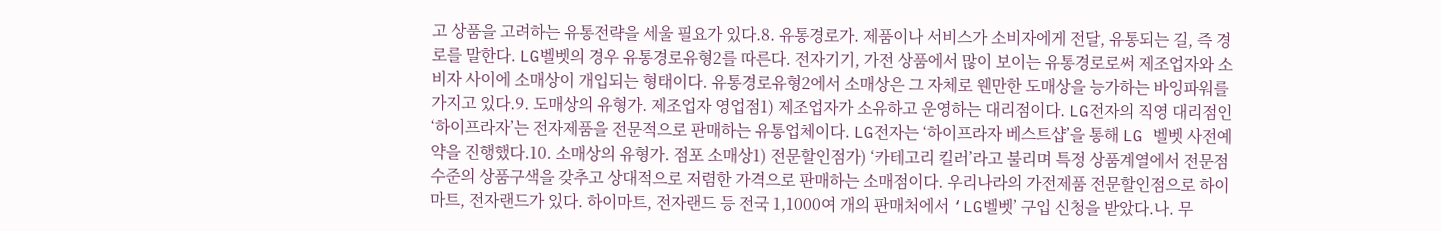고 상품을 고려하는 유통전략을 세울 필요가 있다.8. 유통경로가. 제품이나 서비스가 소비자에게 전달, 유통되는 길, 즉 경로를 말한다. LG벨벳의 경우 유통경로유형2를 따른다. 전자기기, 가전 상품에서 많이 보이는 유통경로로써 제조업자와 소비자 사이에 소매상이 개입되는 형태이다. 유통경로유형2에서 소매상은 그 자체로 웬만한 도매상을 능가하는 바잉파워를 가지고 있다.9. 도매상의 유형가. 제조업자 영업점1) 제조업자가 소유하고 운영하는 대리점이다. LG전자의 직영 대리점인 ‘하이프라자’는 전자제품을 전문적으로 판매하는 유통업체이다. LG전자는 ‘하이프라자 베스트샵’을 통해 LG 벨벳 사전예약을 진행했다.10. 소매상의 유형가. 점포 소매상1) 전문할인점가) ‘카테고리 킬러’라고 불리며 특정 상품계열에서 전문점 수준의 상품구색을 갖추고 상대적으로 저렴한 가격으로 판매하는 소매점이다. 우리나라의 가전제품 전문할인점으로 하이마트, 전자랜드가 있다. 하이마트, 전자랜드 등 전국 1,1000여 개의 판매처에서 ‘LG벨벳’ 구입 신청을 받았다.나. 무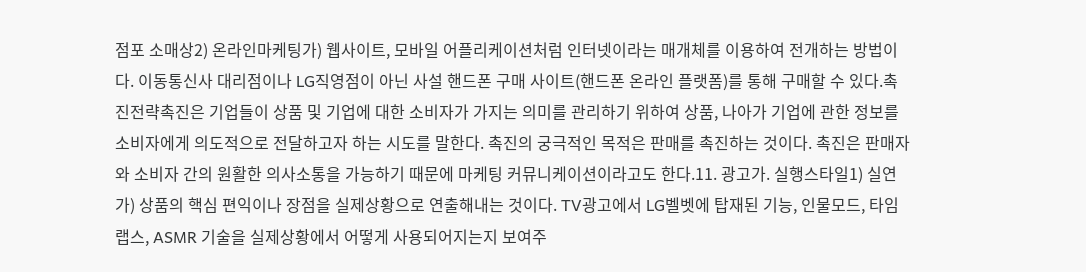점포 소매상2) 온라인마케팅가) 웹사이트, 모바일 어플리케이션처럼 인터넷이라는 매개체를 이용하여 전개하는 방법이다. 이동통신사 대리점이나 LG직영점이 아닌 사설 핸드폰 구매 사이트(핸드폰 온라인 플랫폼)를 통해 구매할 수 있다.촉진전략촉진은 기업들이 상품 및 기업에 대한 소비자가 가지는 의미를 관리하기 위하여 상품, 나아가 기업에 관한 정보를 소비자에게 의도적으로 전달하고자 하는 시도를 말한다. 촉진의 궁극적인 목적은 판매를 촉진하는 것이다. 촉진은 판매자와 소비자 간의 원활한 의사소통을 가능하기 때문에 마케팅 커뮤니케이션이라고도 한다.11. 광고가. 실행스타일1) 실연가) 상품의 핵심 편익이나 장점을 실제상황으로 연출해내는 것이다. TV광고에서 LG벨벳에 탑재된 기능, 인물모드, 타임랩스, ASMR 기술을 실제상황에서 어떻게 사용되어지는지 보여주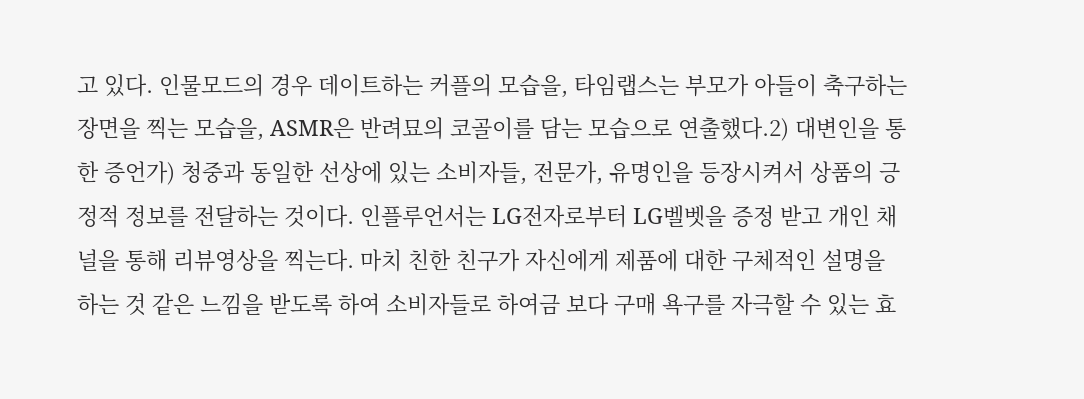고 있다. 인물모드의 경우 데이트하는 커플의 모습을, 타임랩스는 부모가 아들이 축구하는 장면을 찍는 모습을, ASMR은 반려묘의 코골이를 담는 모습으로 연출했다.2) 대변인을 통한 증언가) 청중과 동일한 선상에 있는 소비자들, 전문가, 유명인을 등장시켜서 상품의 긍정적 정보를 전달하는 것이다. 인플루언서는 LG전자로부터 LG벨벳을 증정 받고 개인 채널을 통해 리뷰영상을 찍는다. 마치 친한 친구가 자신에게 제품에 대한 구체적인 설명을 하는 것 같은 느낌을 받도록 하여 소비자들로 하여금 보다 구매 욕구를 자극할 수 있는 효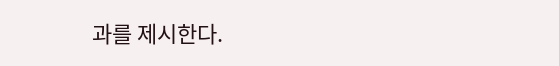과를 제시한다.